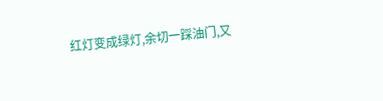红灯变成绿灯,余切一踩油门,又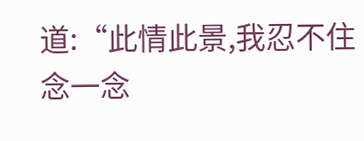道:“此情此景,我忍不住念一念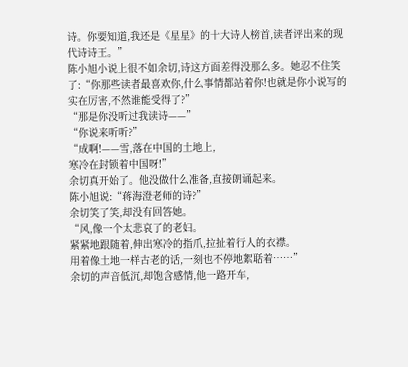诗。你要知道,我还是《星星》的十大诗人榜首,读者评出来的现代诗诗王。”
陈小旭小说上很不如余切,诗这方面差得没那么多。她忍不住笑了:“你那些读者最喜欢你,什么事情都站着你!也就是你小说写的实在厉害,不然谁能受得了?”
“那是你没听过我读诗——”
“你说来听听?”
“成啊!——雪,落在中国的土地上,
寒冷在封锁着中国呀!”
余切真开始了。他没做什么准备,直接朗诵起来。
陈小旭说:“蒋海澄老师的诗?”
余切笑了笑,却没有回答她。
“风,像一个太悲哀了的老妇。
紧紧地跟随着,伸出寒冷的指爪,拉扯着行人的衣襟。
用着像土地一样古老的话,一刻也不停地絮聒着……”
余切的声音低沉,却饱含感情,他一路开车,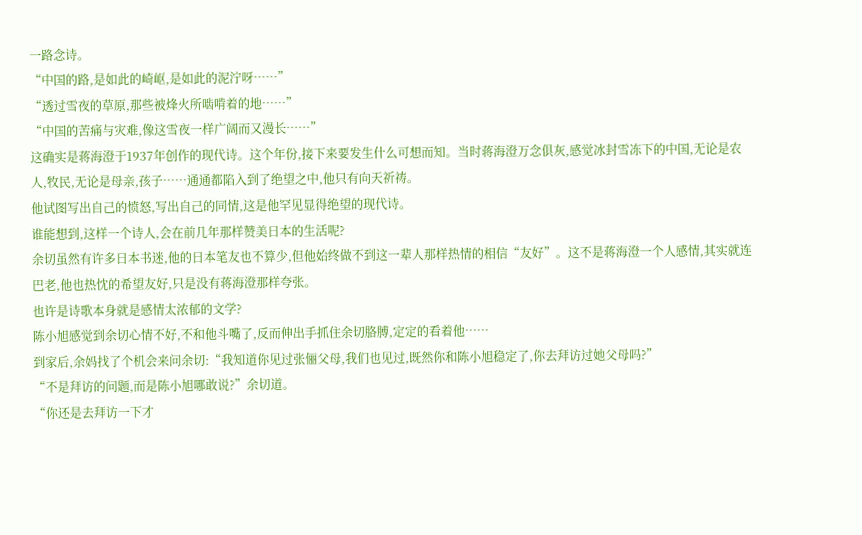一路念诗。
“中国的路,是如此的崎岖,是如此的泥泞呀……”
“透过雪夜的草原,那些被烽火所啮啃着的地……”
“中国的苦痛与灾难,像这雪夜一样广阔而又漫长……”
这确实是蒋海澄于1937年创作的现代诗。这个年份,接下来要发生什么可想而知。当时蒋海澄万念俱灰,感觉冰封雪冻下的中国,无论是农人,牧民,无论是母亲,孩子……通通都陷入到了绝望之中,他只有向天祈祷。
他试图写出自己的愤怒,写出自己的同情,这是他罕见显得绝望的现代诗。
谁能想到,这样一个诗人,会在前几年那样赞美日本的生活呢?
余切虽然有许多日本书迷,他的日本笔友也不算少,但他始终做不到这一辈人那样热情的相信“友好”。这不是蒋海澄一个人感情,其实就连巴老,他也热忱的希望友好,只是没有蒋海澄那样夸张。
也许是诗歌本身就是感情太浓郁的文学?
陈小旭感觉到余切心情不好,不和他斗嘴了,反而伸出手抓住余切胳膊,定定的看着他……
到家后,余妈找了个机会来问余切:“我知道你见过张俪父母,我们也见过,既然你和陈小旭稳定了,你去拜访过她父母吗?”
“不是拜访的问题,而是陈小旭哪敢说?”余切道。
“你还是去拜访一下才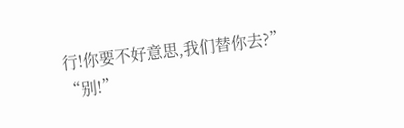行!你要不好意思,我们替你去?”
“别!”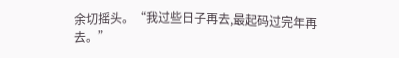余切摇头。“我过些日子再去,最起码过完年再去。”